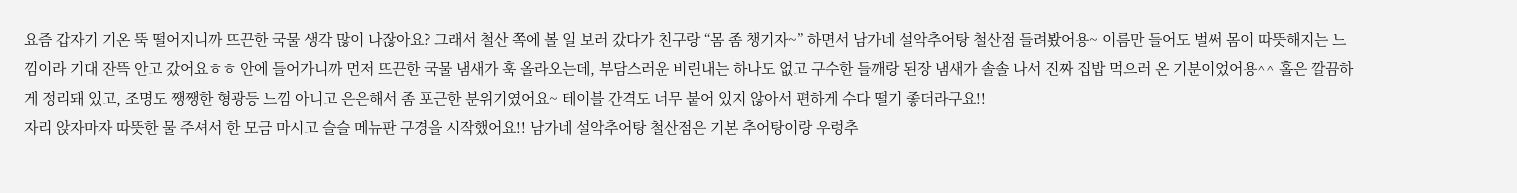요즘 갑자기 기온 뚝 떨어지니까 뜨끈한 국물 생각 많이 나잖아요? 그래서 철산 쪽에 볼 일 보러 갔다가 친구랑 “몸 좀 챙기자~” 하면서 남가네 설악추어탕 철산점 들려봤어용~ 이름만 들어도 벌써 몸이 따뜻해지는 느낌이라 기대 잔뜩 안고 갔어요ㅎㅎ 안에 들어가니까 먼저 뜨끈한 국물 냄새가 훅 올라오는데, 부담스러운 비린내는 하나도 없고 구수한 들깨랑 된장 냄새가 솔솔 나서 진짜 집밥 먹으러 온 기분이었어용^^ 홀은 깔끔하게 정리돼 있고, 조명도 쨍쨍한 형광등 느낌 아니고 은은해서 좀 포근한 분위기였어요~ 테이블 간격도 너무 붙어 있지 않아서 편하게 수다 떨기 좋더라구요!!
자리 앉자마자 따뜻한 물 주셔서 한 모금 마시고 슬슬 메뉴판 구경을 시작했어요!! 남가네 설악추어탕 철산점은 기본 추어탕이랑 우렁추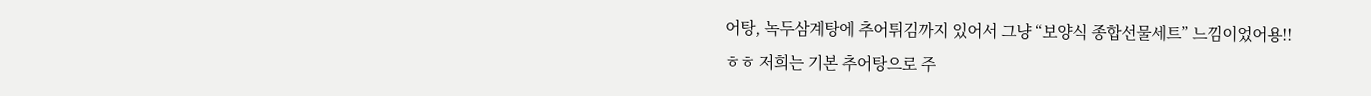어탕, 녹두삼계탕에 추어튀김까지 있어서 그냥 “보양식 종합선물세트” 느낌이었어용!!
ㅎㅎ 저희는 기본 추어탕으로 주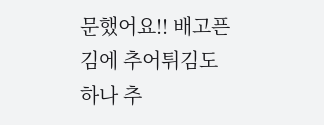문했어요!! 배고픈 김에 추어튀김도 하나 추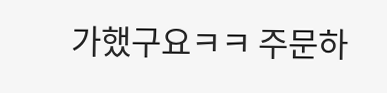가했구요ㅋㅋ 주문하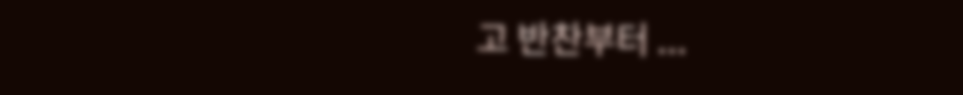고 반찬부터 ...